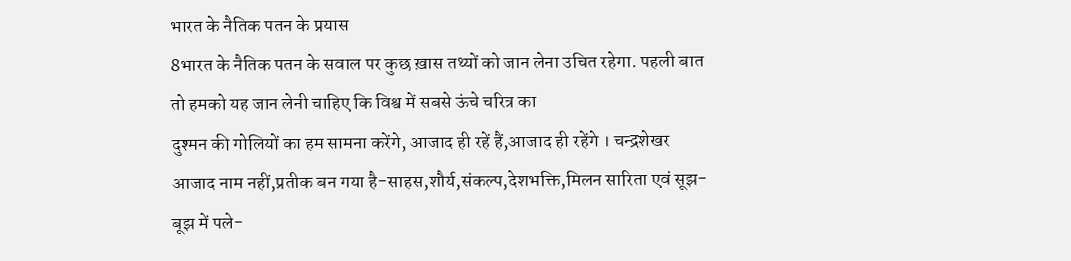भारत के नैतिक पतन के प्रयास
8भारत के नैतिक पतन के सवाल पर कुछ ख़ास तथ्यों को जान लेना उचित रहेगा. पहली बात तो हमको यह जान लेनी चाहिए कि विश्व में सबसे ऊंचे चरित्र का
दुश्मन की गोलियों का हम सामना करेंगे, आजाद ही रहें हैं,आजाद ही रहेंगे । चन्द्रशेखर आजाद नाम नहीं,प्रतीक बन गया है-साहस,शौर्य,संकल्प,देशभक्ति,मिलन सारिता एवं सूझ-बूझ में पले-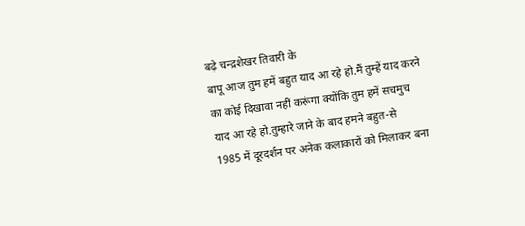बढ़े चन्द्रशेखर तिवारी के
बापू आज तुम हमें बहुत याद आ रहे हो.मैं तुम्हें याद करने का कोई दिखावा नहीं करूंगा क्योंकि तुम हमें सचमुच याद आ रहे हो.तुम्हारे जाने के बाद हमने बहुत-से
1985 में दूरदर्शन पर अनेक कलाकारों को मिलाकर बना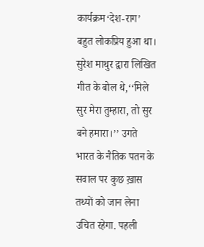कार्यक्रम‘देश-राग’ बहुत लोकप्रिय हुआ था। सुरेश माथुर द्वारा लिखित गीत के बोल थे,‘‘मिले सुर मेरा तुम्हारा, तो सुर बने हमारा।’’ उगते
भारत के नैतिक पतन के सवाल पर कुछ ख़ास तथ्यों को जान लेना उचित रहेगा. पहली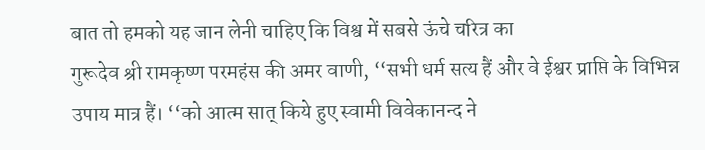बात तो हमको यह जान लेनी चाहिए कि विश्व में सबसे ऊंचे चरित्र का
गुरूदेव श्री रामकृष्ण परमहंस की अमर वाणी, ‘‘सभी धर्म सत्य हैं और वे ईश्वर प्राप्ति के विभिन्न उपाय मात्र हैं। ‘‘को आत्म सात् किये हुए स्वामी विवेकानन्द ने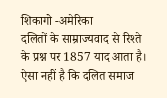शिकागो -अमेरिका
दलितों के साम्राज्यवाद से रिश्ते के प्रश्न पर 1857 याद आता है। ऐसा नहीं है कि दलित समाज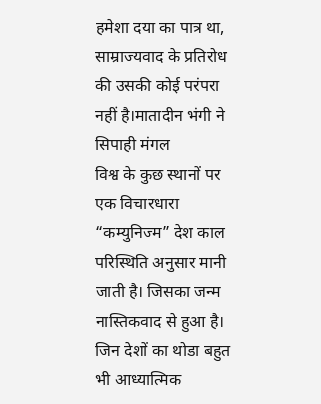हमेशा दया का पात्र था, साम्राज्यवाद के प्रतिरोध की उसकी कोई परंपरा नहीं है।मातादीन भंगी ने सिपाही मंगल
विश्व के कुछ स्थानों पर एक विचारधारा “कम्युनिज्म” देश काल परिस्थिति अनुसार मानी जाती है। जिसका जन्म नास्तिकवाद से हुआ है। जिन देशों का थोडा बहुत भी आध्यात्मिक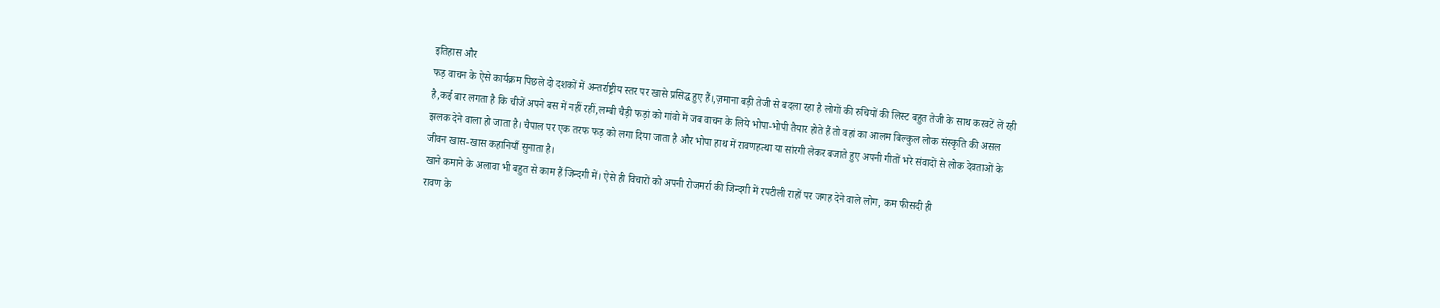इतिहास और
फड़ वाचन के ऐसे कार्यक्रम पिछले दो दशकों में अन्तर्राष्ट्रीय स्तर पर खासे प्रसिद्ध हुए हैं।,ज़माना बड़ी तेजी से बदला रहा है लोगों की रुचियों की लिस्ट बहुत तेजी के साथ करवटें लें रही है,कई बार लगता है कि चीजें अपने बस में नहीं रहीं,लम्बी चैड़ी फड़ां को गांवो में जब वाचन के लिये भोपा-भोपी तैयार होते हैं तो वहां का आलम बिल्कुल लोक संस्कृति की असल झलक देने वाला हो जाता है। चैपाल पर एक तरफ फड़ को लगा दिया जाता है और भोपा हाथ में रावणहत्था या सांरगी लेकर बजाते हुए अपनी गीतों भरे संवादों से लोक देवताओं के जीवन खास-खास कहानियाँ सुनाता है।
खाने कमाने के अलावा भी बहुत से काम हैं जिन्दगी में। ऐसे ही विचारों को अपनी रोजमर्रा की जिन्दगी में रपटीली राहों पर जगह देने वाले लोग, कम फीसदी ही
रावण के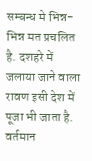सम्बन्ध मे भिन्न-भिन्न मत प्रचलित है. दशहरे में जलाया जाने वाला रावण इसी देश में पूजा भी जाता है. वर्तमान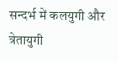सन्दर्भ में कलयुगी और त्रेतायुगी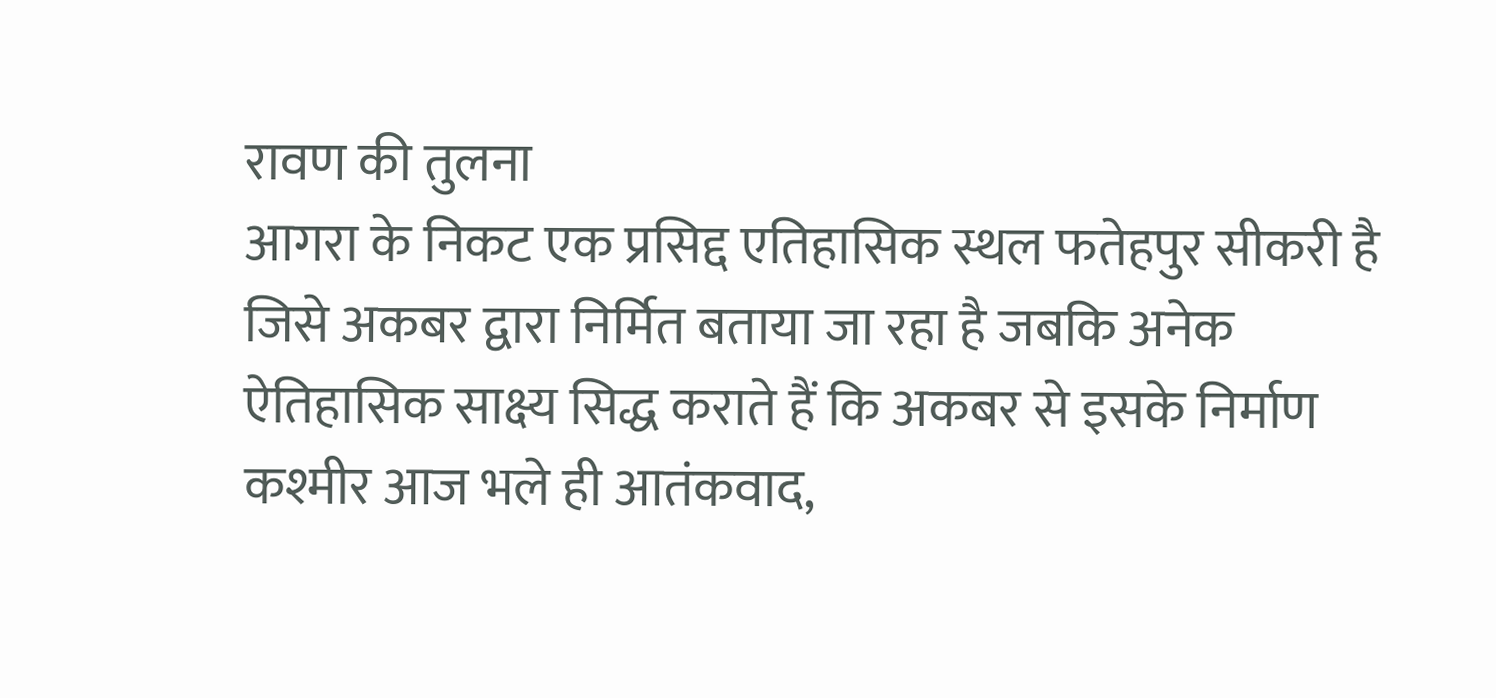रावण की तुलना
आगरा के निकट एक प्रसिद्द एतिहासिक स्थल फतेहपुर सीकरी है जिसे अकबर द्वारा निर्मित बताया जा रहा है जबकि अनेक ऐतिहासिक साक्ष्य सिद्ध कराते हैं कि अकबर से इसके निर्माण
कश्मीर आज भले ही आतंकवाद,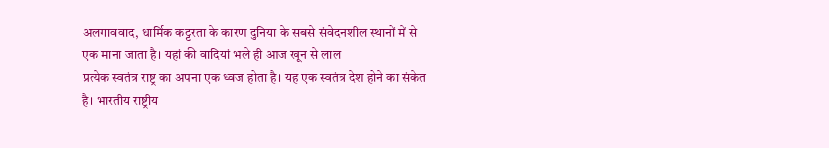अलगाववाद, धार्मिक कट्टरता के कारण दुनिया के सबसे संवेदनशील स्थानों में से एक माना जाता है। यहां की वादियां भले ही आज खून से लाल
प्रत्येक स्वतंत्र राष्ट्र का अपना एक ध्वज होता है। यह एक स्वतंत्र देश होने का संकेत है। भारतीय राष्ट्रीय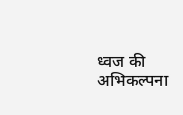ध्वज की अभिकल्पना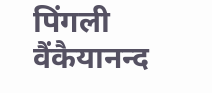पिंगली वैंकैयानन्द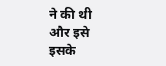ने की थी और इसे इसके